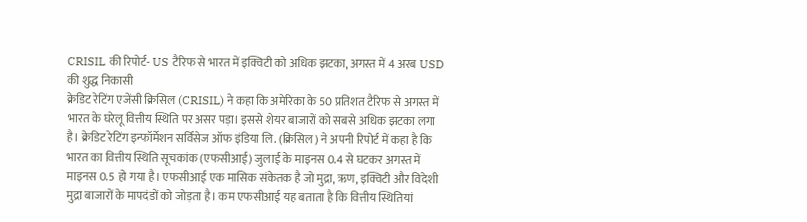CRISIL की रिपोर्ट- US टैरिफ से भारत में इक्विटी को अधिक झटका, अगस्त में 4 अरब USD की शुद्ध निकासी
क्रेडिट रेटिंग एजेंसी क्रिसिल (CRISIL) ने कहा कि अमेरिका के 50 प्रतिशत टैरिफ से अगस्त में भारत के घरेलू वित्तीय स्थिति पर असर पड़ा। इससे शेयर बाजारों को सबसे अधिक झटका लगा है। क्रेडिट रेटिंग इन्फॉर्मेशन सर्विसेज ऑफ इंडिया लि. (क्रिसिल) ने अपनी रिपोर्ट में कहा है कि भारत का वित्तीय स्थिति सूचकांक (एफसीआई) जुलाई के माइनस 0.4 से घटकर अगस्त में माइनस 0.5 हो गया है। एफसीआई एक मासिक संकेतक है जो मुद्रा, ऋण, इक्विटी और विदेशी मुद्रा बाजारों के मापदंडों को जोड़ता है। कम एफसीआई यह बताता है कि वित्तीय स्थितियां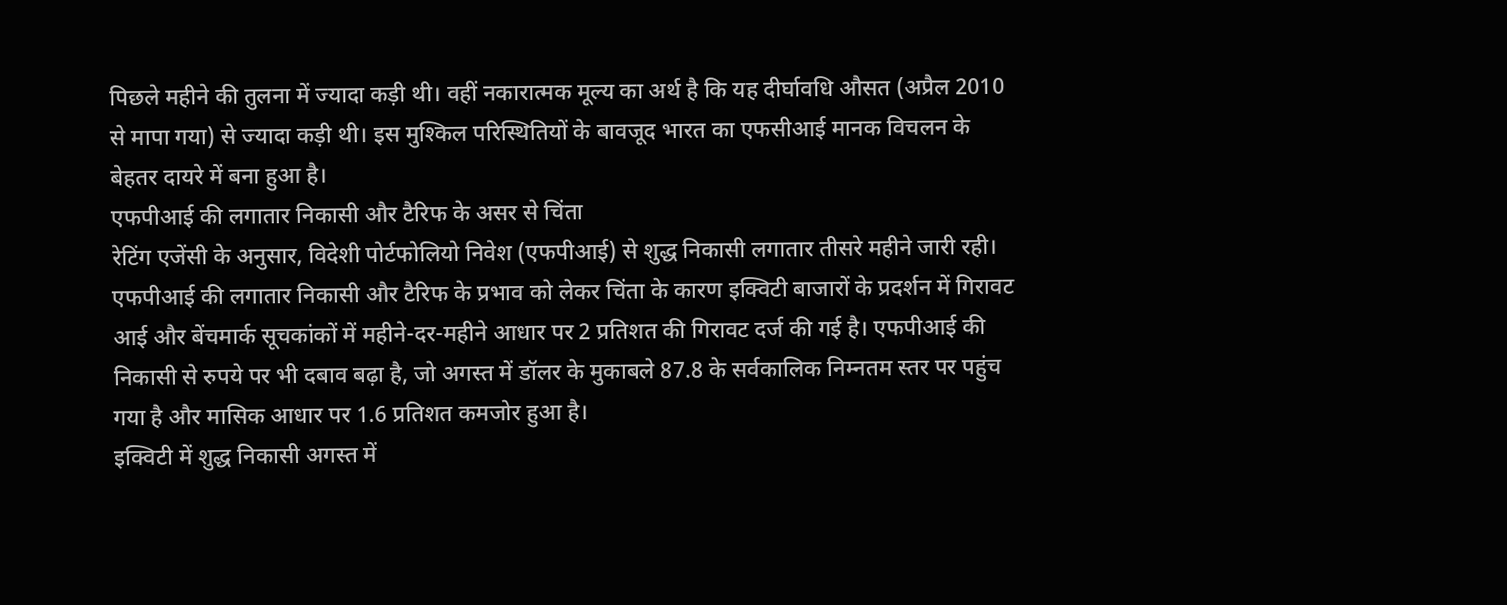पिछले महीने की तुलना में ज्यादा कड़ी थी। वहीं नकारात्मक मूल्य का अर्थ है कि यह दीर्घावधि औसत (अप्रैल 2010 से मापा गया) से ज्यादा कड़ी थी। इस मुश्किल परिस्थितियों के बावजूद भारत का एफसीआई मानक विचलन के बेहतर दायरे में बना हुआ है।
एफपीआई की लगातार निकासी और टैरिफ के असर से चिंता
रेटिंग एजेंसी के अनुसार, विदेशी पोर्टफोलियो निवेश (एफपीआई) से शुद्ध निकासी लगातार तीसरे महीने जारी रही। एफपीआई की लगातार निकासी और टैरिफ के प्रभाव को लेकर चिंता के कारण इक्विटी बाजारों के प्रदर्शन में गिरावट आई और बेंचमार्क सूचकांकों में महीने-दर-महीने आधार पर 2 प्रतिशत की गिरावट दर्ज की गई है। एफपीआई की निकासी से रुपये पर भी दबाव बढ़ा है, जो अगस्त में डॉलर के मुकाबले 87.8 के सर्वकालिक निम्नतम स्तर पर पहुंच गया है और मासिक आधार पर 1.6 प्रतिशत कमजोर हुआ है।
इक्विटी में शुद्ध निकासी अगस्त में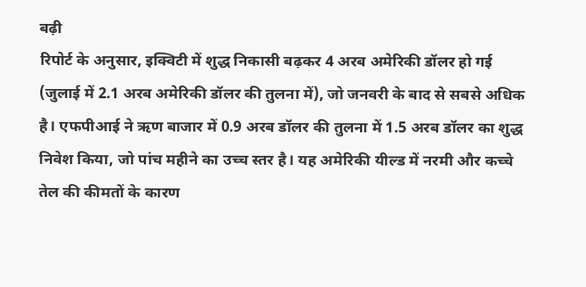बढ़ी
रिपोर्ट के अनुसार, इक्विटी में शुद्ध निकासी बढ़कर 4 अरब अमेरिकी डॉलर हो गई (जुलाई में 2.1 अरब अमेरिकी डॉलर की तुलना में), जो जनवरी के बाद से सबसे अधिक है। एफपीआई ने ऋण बाजार में 0.9 अरब डॉलर की तुलना में 1.5 अरब डॉलर का शुद्ध निवेश किया, जो पांच महीने का उच्च स्तर है। यह अमेरिकी यील्ड में नरमी और कच्चे तेल की कीमतों के कारण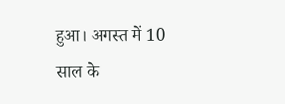हुआ। अगस्त में 10 साल के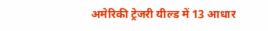अमेरिकी ट्रेजरी यील्ड में 13 आधार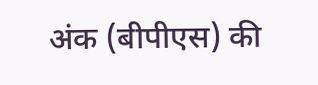अंक (बीपीएस) की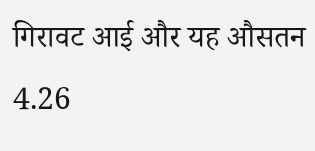गिरावट आई और यह औसतन 4.26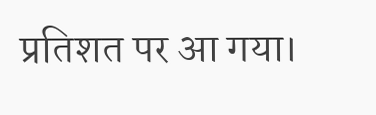प्रतिशत पर आ गया।